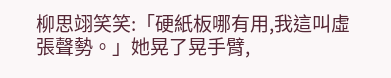柳思翊笑笑:「硬紙板哪有用,我這叫虛張聲勢。」她晃了晃手臂,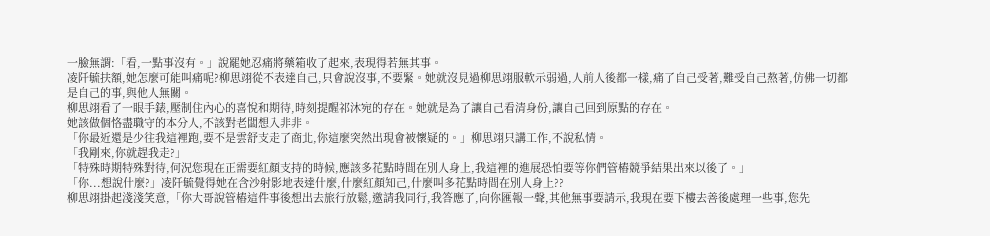一臉無謂:「看,一點事沒有。」說罷她忍痛將藥箱收了起來,表現得若無其事。
凌阡毓扶額,她怎麼可能叫痛呢?柳思翊從不表達自己,只會說沒事,不要緊。她就沒見過柳思翊服軟示弱過,人前人後都一樣,痛了自己受著,難受自己熬著,仿佛一切都是自己的事,與他人無關。
柳思翊看了一眼手錶,壓制住內心的喜悅和期待,時刻提醒祁沐宛的存在。她就是為了讓自己看清身份,讓自己回到原點的存在。
她該做個恪盡職守的本分人,不該對老闆想入非非。
「你最近還是少往我這裡跑,要不是雲舒支走了商北,你這麼突然出現會被懷疑的。」柳思翊只講工作,不說私情。
「我剛來,你就趕我走?」
「特殊時期特殊對待,何況您現在正需要紅顏支持的時候,應該多花點時間在別人身上,我這裡的進展恐怕要等你們管樁競爭結果出來以後了。」
「你...想說什麼?」凌阡毓覺得她在含沙射影地表達什麼,什麼紅顏知己,什麼叫多花點時間在別人身上??
柳思翊掛起淺淺笑意,「你大哥說管樁這件事後想出去旅行放鬆,邀請我同行,我答應了,向你匯報一聲,其他無事要請示,我現在要下樓去善後處理一些事,您先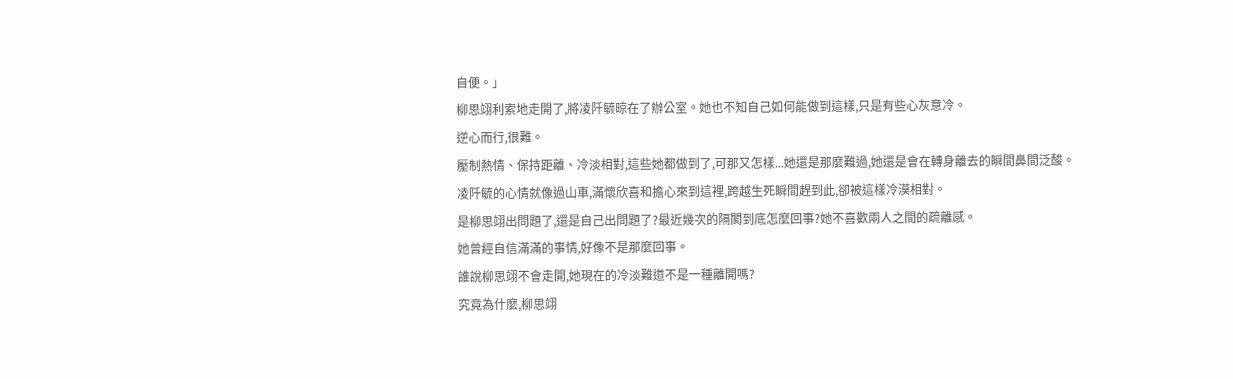自便。」
柳思翊利索地走開了,將凌阡毓晾在了辦公室。她也不知自己如何能做到這樣,只是有些心灰意冷。
逆心而行,很難。
壓制熱情、保持距離、冷淡相對,這些她都做到了,可那又怎樣...她還是那麼難過,她還是會在轉身離去的瞬間鼻間泛酸。
凌阡毓的心情就像過山車,滿懷欣喜和擔心來到這裡,跨越生死瞬間趕到此,卻被這樣冷漠相對。
是柳思翊出問題了,還是自己出問題了?最近幾次的隔閡到底怎麼回事?她不喜歡兩人之間的疏離感。
她曾經自信滿滿的事情,好像不是那麼回事。
誰說柳思翊不會走開,她現在的冷淡難道不是一種離開嗎?
究竟為什麼,柳思翊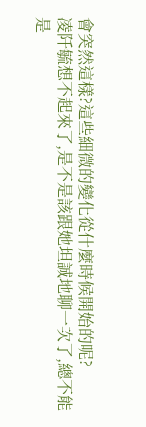會突然這樣?這些細微的變化從什麼時候開始的呢?
凌阡毓想不起來了,是不是該跟她坦誠地聊一次了,總不能是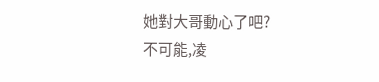她對大哥動心了吧?
不可能,凌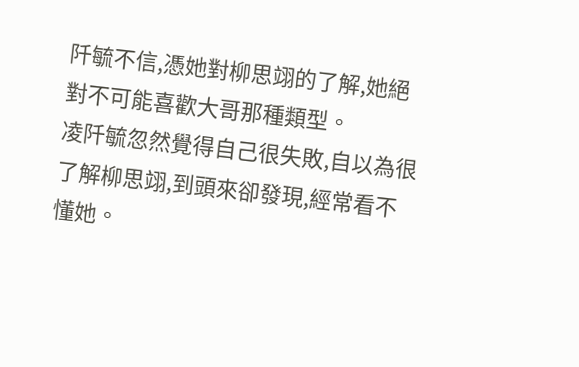阡毓不信,憑她對柳思翊的了解,她絕對不可能喜歡大哥那種類型。
凌阡毓忽然覺得自己很失敗,自以為很了解柳思翊,到頭來卻發現,經常看不懂她。